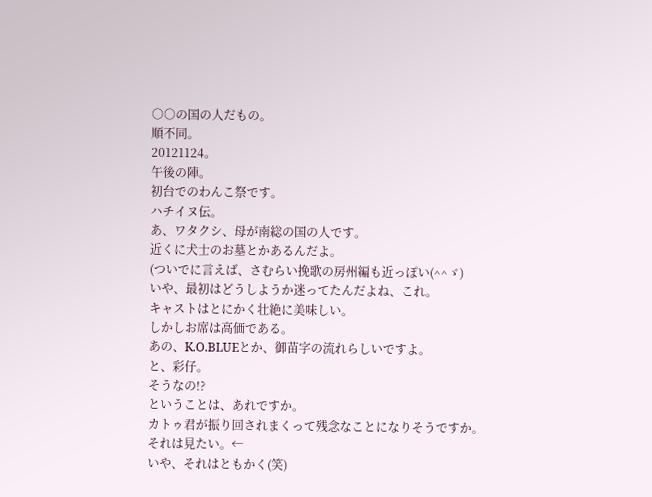○○の国の人だもの。
順不同。
20121124。
午後の陣。
初台でのわんこ祭です。
ハチイヌ伝。
あ、ワタクシ、母が南総の国の人です。
近くに犬士のお墓とかあるんだよ。
(ついでに言えば、さむらい挽歌の房州編も近っぽい(^^ゞ)
いや、最初はどうしようか迷ってたんだよね、これ。
キャストはとにかく壮絶に美味しい。
しかしお席は高価である。
あの、K.O.BLUEとか、御苗字の流れらしいですよ。
と、彩仔。
そうなの!?
ということは、あれですか。
カトゥ君が振り回されまくって残念なことになりそうですか。
それは見たい。←
いや、それはともかく(笑)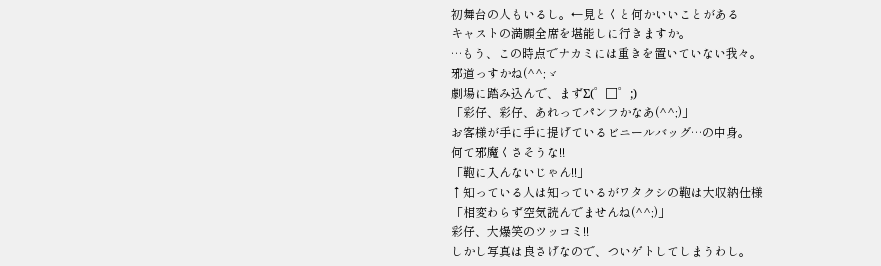初舞台の人もいるし。←見とくと何かいいことがある
キャストの満願全席を堪能しに行きますか。
…もう、この時点でナカミには重きを置いていない我々。
邪道っすかね(^^;ゞ
劇場に踏み込んで、まずΣ(゜□゜;)
「彩仔、彩仔、あれってパンフかなあ(^^;)」
お客様が手に手に提げているビニールバッグ…の中身。
何て邪魔くさそうな!!
「鞄に入んないじゃん!!」
↑知っている人は知っているがワタクシの鞄は大収納仕様
「相変わらず空気読んでませんね(^^;)」
彩仔、大爆笑のツッコミ!!
しかし写真は良さげなので、ついゲトしてしまうわし。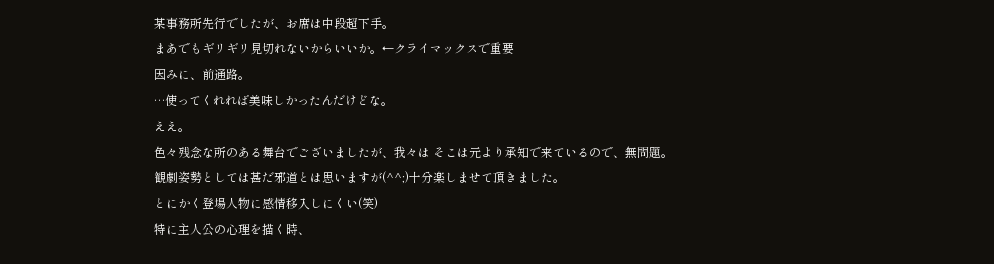某事務所先行でしたが、お席は中段超下手。
まあでもギリギリ見切れないからいいか。←クライマックスで重要
因みに、前通路。
…使ってくれれば美味しかったんだけどな。
ええ。
色々残念な所のある舞台でございましたが、我々は そこは元より承知で来ているので、無問題。
観劇姿勢としては甚だ邪道とは思いますが(^^;)十分楽しませて頂きました。
とにかく登場人物に感情移入しにくい(笑)
特に主人公の心理を描く時、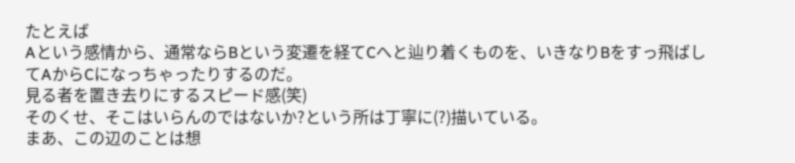たとえば
Aという感情から、通常ならBという変遷を経てCへと辿り着くものを、いきなりBをすっ飛ばしてAからCになっちゃったりするのだ。
見る者を置き去りにするスピード感(笑)
そのくせ、そこはいらんのではないか?という所は丁寧に(?)描いている。
まあ、この辺のことは想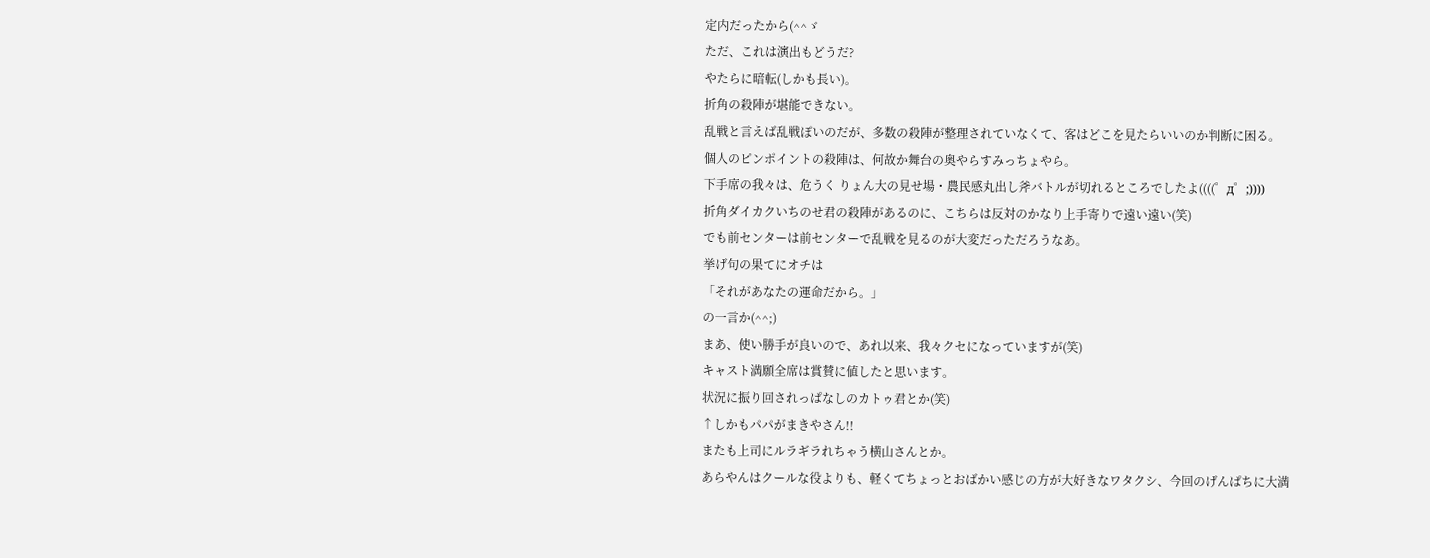定内だったから(^^ゞ
ただ、これは演出もどうだ?
やたらに暗転(しかも長い)。
折角の殺陣が堪能できない。
乱戦と言えば乱戦ぽいのだが、多数の殺陣が整理されていなくて、客はどこを見たらいいのか判断に困る。
個人のピンポイントの殺陣は、何故か舞台の奥やらすみっちょやら。
下手席の我々は、危うく りょん大の見せ場・農民感丸出し斧バトルが切れるところでしたよ((((゜д゜;))))
折角ダイカクいちのせ君の殺陣があるのに、こちらは反対のかなり上手寄りで遠い遠い(笑)
でも前センターは前センターで乱戦を見るのが大変だっただろうなあ。
挙げ句の果てにオチは
「それがあなたの運命だから。」
の一言か(^^;)
まあ、使い勝手が良いので、あれ以来、我々クセになっていますが(笑)
キャスト満願全席は賞賛に値したと思います。
状況に振り回されっぱなしのカトゥ君とか(笑)
↑しかもパパがまきやさん!!
またも上司にルラギラれちゃう横山さんとか。
あらやんはクールな役よりも、軽くてちょっとおばかい感じの方が大好きなワタクシ、今回のげんぱちに大満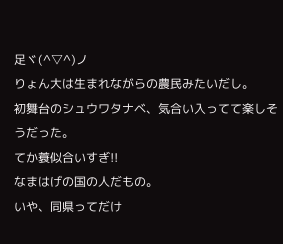足ヾ(^▽^)ノ
りょん大は生まれながらの農民みたいだし。
初舞台のシュウワタナベ、気合い入ってて楽しそうだった。
てか蓑似合いすぎ!!
なまはげの国の人だもの。
いや、同県ってだけ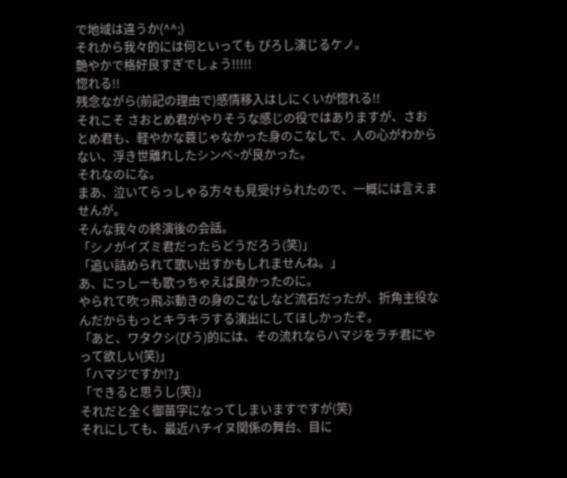で地域は違うか(^^;)
それから我々的には何といっても ぴろし演じるケノ。
艶やかで格好良すぎでしょう!!!!!
惚れる!!
残念ながら(前記の理由で)感情移入はしにくいが惚れる!!
それこそ さおとめ君がやりそうな感じの役ではありますが、さおとめ君も、軽やかな蓑じゃなかった身のこなしで、人の心がわからない、浮き世離れしたシンベ~が良かった。
それなのにな。
まあ、泣いてらっしゃる方々も見受けられたので、一概には言えませんが。
そんな我々の終演後の会話。
「シノがイズミ君だったらどうだろう(笑)」
「追い詰められて歌い出すかもしれませんね。」
あ、にっしーも歌っちゃえば良かったのに。
やられて吹っ飛ぶ動きの身のこなしなど流石だったが、折角主役なんだからもっとキラキラする演出にしてほしかったぞ。
「あと、ワタクシ(ぴう)的には、その流れならハマジをラチ君にやって欲しい(笑)」
「ハマジですか!?」
「できると思うし(笑)」
それだと全く御苗字になってしまいますですが(笑)
それにしても、最近ハチイヌ関係の舞台、目に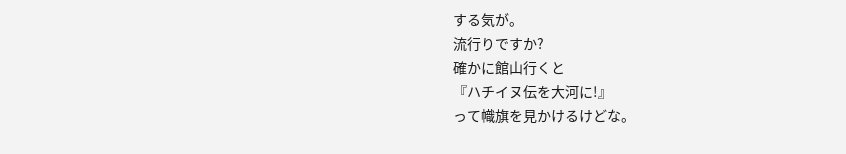する気が。
流行りですか?
確かに館山行くと
『ハチイヌ伝を大河に!』
って幟旗を見かけるけどな。